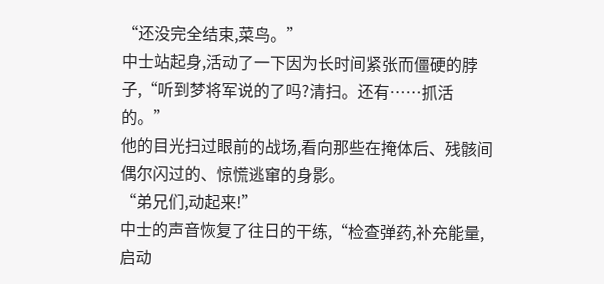“还没完全结束,菜鸟。”
中士站起身,活动了一下因为长时间紧张而僵硬的脖子,“听到梦将军说的了吗?清扫。还有……抓活的。”
他的目光扫过眼前的战场,看向那些在掩体后、残骸间偶尔闪过的、惊慌逃窜的身影。
“弟兄们,动起来!”
中士的声音恢复了往日的干练,“检查弹药,补充能量,启动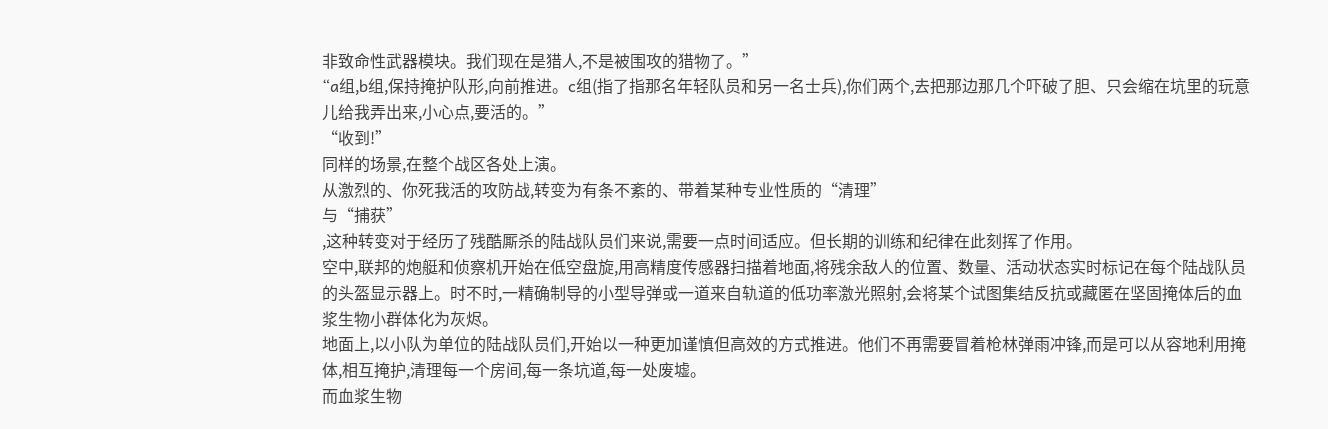非致命性武器模块。我们现在是猎人,不是被围攻的猎物了。”
“a组,b组,保持掩护队形,向前推进。c组(指了指那名年轻队员和另一名士兵),你们两个,去把那边那几个吓破了胆、只会缩在坑里的玩意儿给我弄出来,小心点,要活的。”
“收到!”
同样的场景,在整个战区各处上演。
从激烈的、你死我活的攻防战,转变为有条不紊的、带着某种专业性质的“清理”
与“捕获”
,这种转变对于经历了残酷厮杀的陆战队员们来说,需要一点时间适应。但长期的训练和纪律在此刻挥了作用。
空中,联邦的炮艇和侦察机开始在低空盘旋,用高精度传感器扫描着地面,将残余敌人的位置、数量、活动状态实时标记在每个陆战队员的头盔显示器上。时不时,一精确制导的小型导弹或一道来自轨道的低功率激光照射,会将某个试图集结反抗或藏匿在坚固掩体后的血浆生物小群体化为灰烬。
地面上,以小队为单位的陆战队员们,开始以一种更加谨慎但高效的方式推进。他们不再需要冒着枪林弹雨冲锋,而是可以从容地利用掩体,相互掩护,清理每一个房间,每一条坑道,每一处废墟。
而血浆生物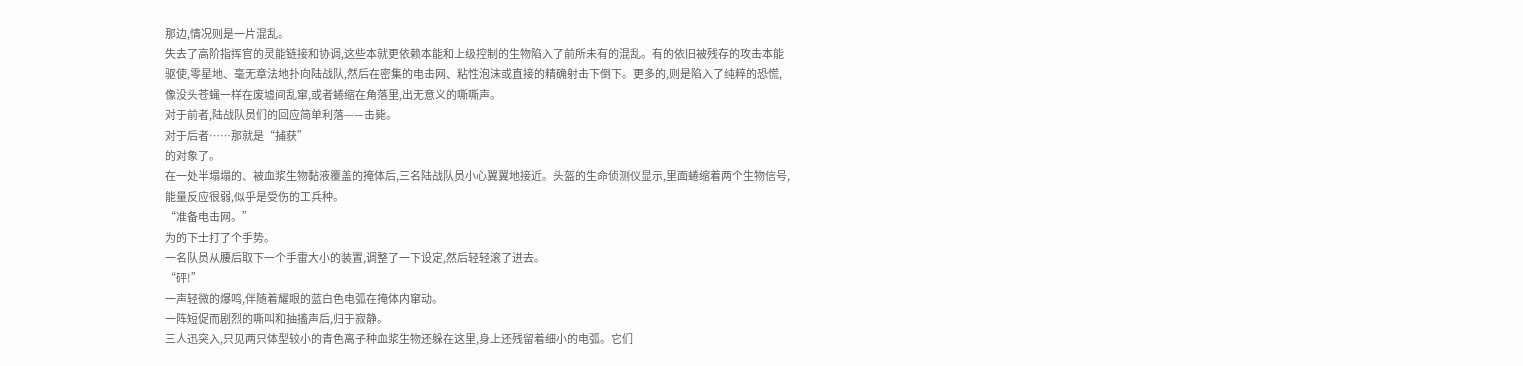那边,情况则是一片混乱。
失去了高阶指挥官的灵能链接和协调,这些本就更依赖本能和上级控制的生物陷入了前所未有的混乱。有的依旧被残存的攻击本能驱使,零星地、毫无章法地扑向陆战队,然后在密集的电击网、粘性泡沫或直接的精确射击下倒下。更多的,则是陷入了纯粹的恐慌,像没头苍蝇一样在废墟间乱窜,或者蜷缩在角落里,出无意义的嘶嘶声。
对于前者,陆战队员们的回应简单利落——击毙。
对于后者……那就是“捕获”
的对象了。
在一处半塌塌的、被血浆生物黏液覆盖的掩体后,三名陆战队员小心翼翼地接近。头盔的生命侦测仪显示,里面蜷缩着两个生物信号,能量反应很弱,似乎是受伤的工兵种。
“准备电击网。”
为的下士打了个手势。
一名队员从腰后取下一个手雷大小的装置,调整了一下设定,然后轻轻滚了进去。
“砰!”
一声轻微的爆鸣,伴随着耀眼的蓝白色电弧在掩体内窜动。
一阵短促而剧烈的嘶叫和抽搐声后,归于寂静。
三人迅突入,只见两只体型较小的青色离子种血浆生物还躲在这里,身上还残留着细小的电弧。它们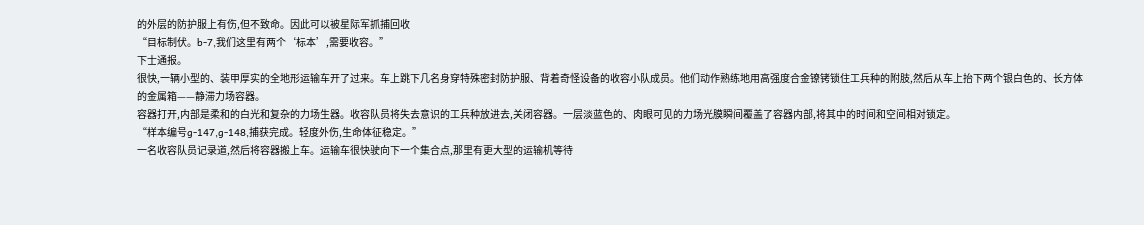的外层的防护服上有伤,但不致命。因此可以被星际军抓捕回收
“目标制伏。b-7,我们这里有两个‘标本’,需要收容。”
下士通报。
很快,一辆小型的、装甲厚实的全地形运输车开了过来。车上跳下几名身穿特殊密封防护服、背着奇怪设备的收容小队成员。他们动作熟练地用高强度合金镣铐锁住工兵种的附肢,然后从车上抬下两个银白色的、长方体的金属箱——静滞力场容器。
容器打开,内部是柔和的白光和复杂的力场生器。收容队员将失去意识的工兵种放进去,关闭容器。一层淡蓝色的、肉眼可见的力场光膜瞬间覆盖了容器内部,将其中的时间和空间相对锁定。
“样本编号g-147,g-148,捕获完成。轻度外伤,生命体征稳定。”
一名收容队员记录道,然后将容器搬上车。运输车很快驶向下一个集合点,那里有更大型的运输机等待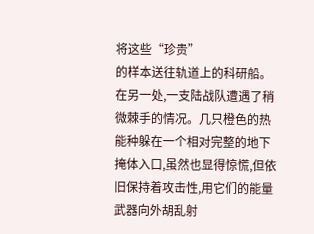将这些“珍贵”
的样本送往轨道上的科研船。
在另一处,一支陆战队遭遇了稍微棘手的情况。几只橙色的热能种躲在一个相对完整的地下掩体入口,虽然也显得惊慌,但依旧保持着攻击性,用它们的能量武器向外胡乱射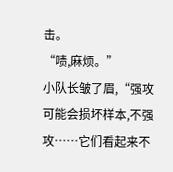击。
“啧,麻烦。”
小队长皱了眉,“强攻可能会损坏样本,不强攻……它们看起来不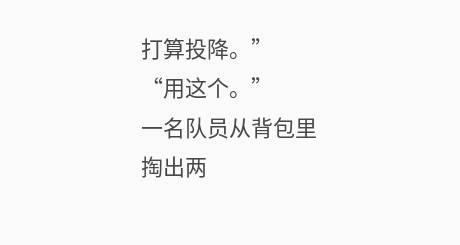打算投降。”
“用这个。”
一名队员从背包里掏出两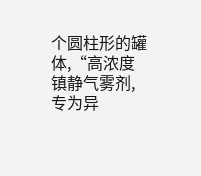个圆柱形的罐体,“高浓度镇静气雾剂,专为异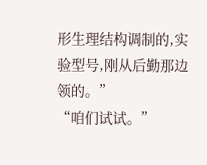形生理结构调制的,实验型号,刚从后勤那边领的。”
“咱们试试。”